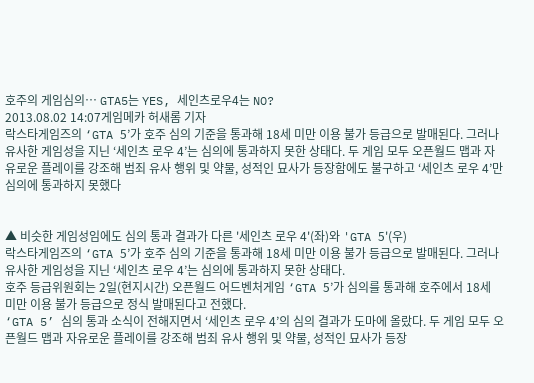호주의 게임심의… GTA5는 YES, 세인츠로우4는 NO?
2013.08.02 14:07게임메카 허새롬 기자
락스타게임즈의 ‘GTA 5’가 호주 심의 기준을 통과해 18세 미만 이용 불가 등급으로 발매된다. 그러나 유사한 게임성을 지닌 ‘세인츠 로우 4’는 심의에 통과하지 못한 상태다. 두 게임 모두 오픈월드 맵과 자유로운 플레이를 강조해 범죄 유사 행위 및 약물, 성적인 묘사가 등장함에도 불구하고 ‘세인츠 로우 4’만 심의에 통과하지 못했다


▲ 비슷한 게임성임에도 심의 통과 결과가 다른 '세인츠 로우 4'(좌)와 'GTA 5'(우)
락스타게임즈의 ‘GTA 5’가 호주 심의 기준을 통과해 18세 미만 이용 불가 등급으로 발매된다. 그러나 유사한 게임성을 지닌 ‘세인츠 로우 4’는 심의에 통과하지 못한 상태다.
호주 등급위원회는 2일(현지시간) 오픈월드 어드벤처게임 ‘GTA 5’가 심의를 통과해 호주에서 18세 미만 이용 불가 등급으로 정식 발매된다고 전했다.
‘GTA 5’ 심의 통과 소식이 전해지면서 ‘세인츠 로우 4’의 심의 결과가 도마에 올랐다. 두 게임 모두 오픈월드 맵과 자유로운 플레이를 강조해 범죄 유사 행위 및 약물, 성적인 묘사가 등장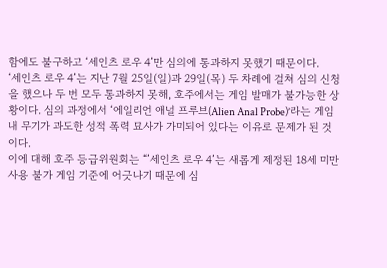함에도 불구하고 ‘세인츠 로우 4’만 심의에 통과하지 못했기 때문이다.
‘세인츠 로우 4’는 지난 7월 25일(일)과 29일(목) 두 차례에 걸쳐 심의 신청을 했으나 두 번 모두 통과하지 못해, 호주에서는 게임 발매가 불가능한 상황이다. 심의 과정에서 ‘에일리언 애널 프루브(Alien Anal Probe)’라는 게임 내 무기가 과도한 성적 폭력 묘사가 가미되어 있다는 이유로 문제가 된 것이다.
이에 대해 호주 등급위원회는 “’세인츠 로우 4’는 새롭게 제정된 18세 미만 사용 불가 게임 기준에 어긋나기 때문에 심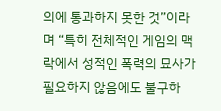의에 통과하지 못한 것”이라며 “특히 전체적인 게임의 맥락에서 성적인 폭력의 묘사가 필요하지 않음에도 불구하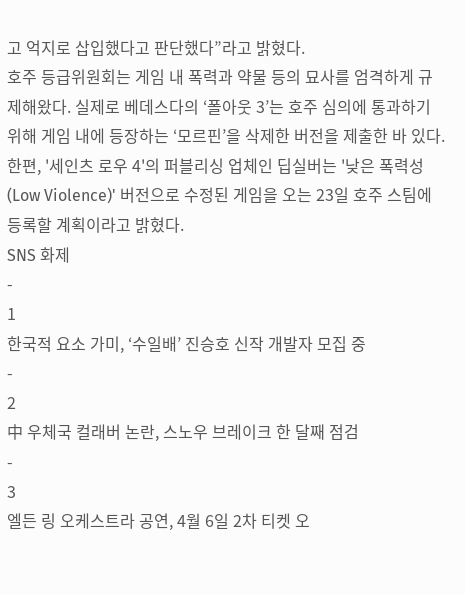고 억지로 삽입했다고 판단했다”라고 밝혔다.
호주 등급위원회는 게임 내 폭력과 약물 등의 묘사를 엄격하게 규제해왔다. 실제로 베데스다의 ‘폴아웃 3’는 호주 심의에 통과하기 위해 게임 내에 등장하는 ‘모르핀’을 삭제한 버전을 제출한 바 있다.
한편, '세인츠 로우 4'의 퍼블리싱 업체인 딥실버는 '낮은 폭력성(Low Violence)' 버전으로 수정된 게임을 오는 23일 호주 스팀에 등록할 계획이라고 밝혔다.
SNS 화제
-
1
한국적 요소 가미, ‘수일배’ 진승호 신작 개발자 모집 중
-
2
中 우체국 컬래버 논란, 스노우 브레이크 한 달째 점검
-
3
엘든 링 오케스트라 공연, 4월 6일 2차 티켓 오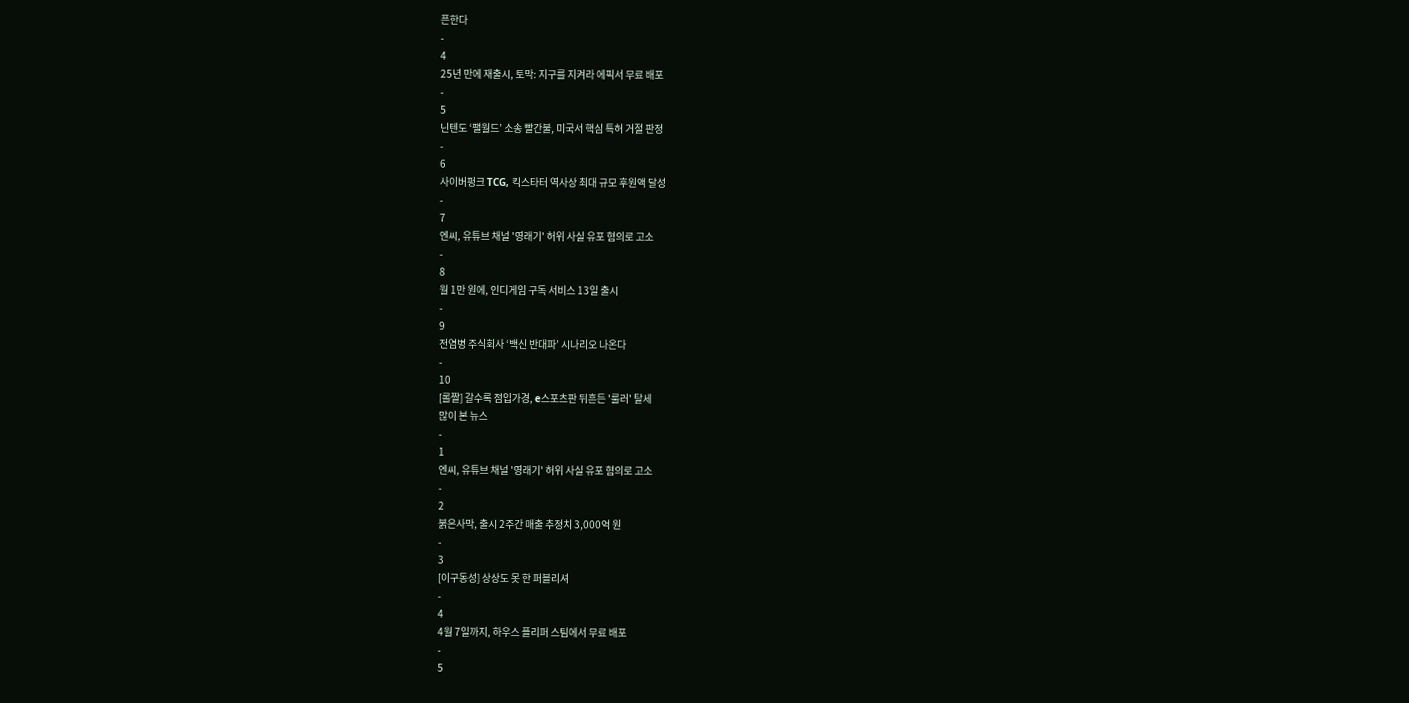픈한다
-
4
25년 만에 재출시, 토막: 지구를 지켜라 에픽서 무료 배포
-
5
닌텐도 ‘팰월드’ 소송 빨간불, 미국서 핵심 특허 거절 판정
-
6
사이버펑크 TCG, 킥스타터 역사상 최대 규모 후원액 달성
-
7
엔씨, 유튜브 채널 '영래기' 허위 사실 유포 혐의로 고소
-
8
월 1만 원에, 인디게임 구독 서비스 13일 출시
-
9
전염병 주식회사 ‘백신 반대파’ 시나리오 나온다
-
10
[롤짤] 갈수록 점입가경, e스포츠판 뒤흔든 '룰러' 탈세
많이 본 뉴스
-
1
엔씨, 유튜브 채널 '영래기' 허위 사실 유포 혐의로 고소
-
2
붉은사막, 출시 2주간 매출 추정치 3,000억 원
-
3
[이구동성] 상상도 못 한 퍼블리셔
-
4
4월 7일까지, 하우스 플리퍼 스팀에서 무료 배포
-
5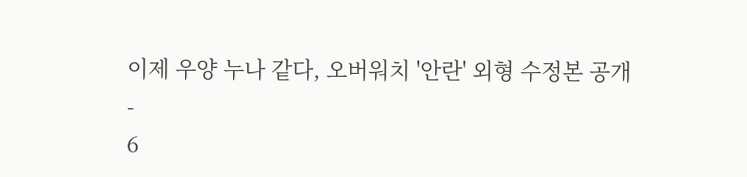이제 우양 누나 같다, 오버워치 '안란' 외형 수정본 공개
-
6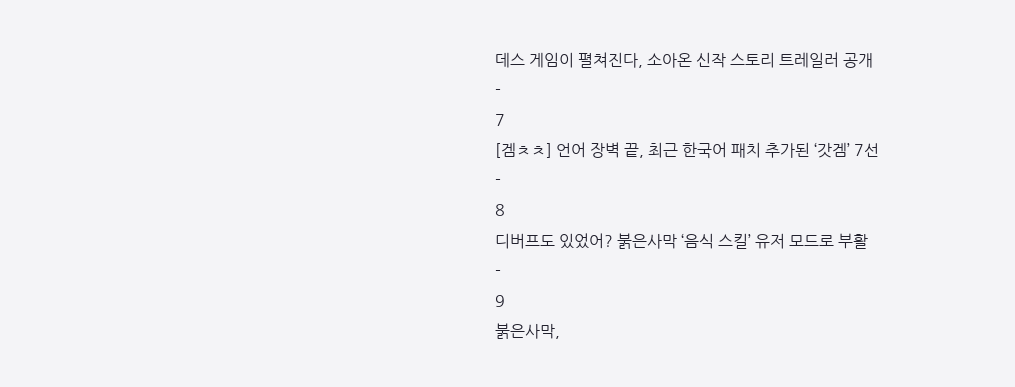데스 게임이 펼쳐진다, 소아온 신작 스토리 트레일러 공개
-
7
[겜ㅊㅊ] 언어 장벽 끝, 최근 한국어 패치 추가된 ‘갓겜’ 7선
-
8
디버프도 있었어? 붉은사막 ‘음식 스킬’ 유저 모드로 부활
-
9
붉은사막,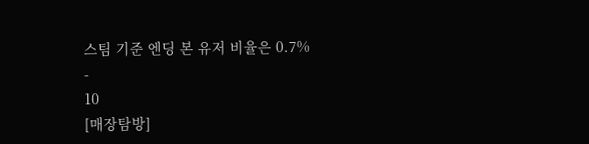스팀 기준 엔딩 본 유저 비율은 0.7%
-
10
[매장탐방]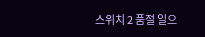스위치 2 품절 일으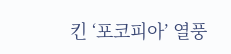킨 ‘포코피아’ 열풍